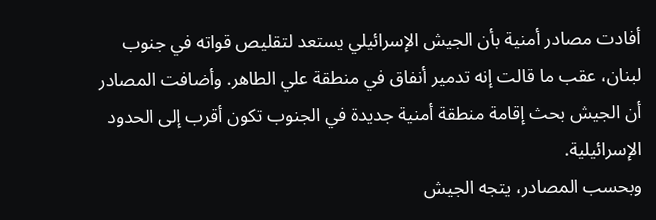أفادت مصادر أمنية بأن الجيش الإسرائيلي يستعد لتقليص قواته في جنوب لبنان، عقب ما قالت إنه تدمير أنفاق في منطقة علي الطاهر. وأضافت المصادر أن الجيش بحث إقامة منطقة أمنية جديدة في الجنوب تكون أقرب إلى الحدود الإسرائيلية.
وبحسب المصادر، يتجه الجيش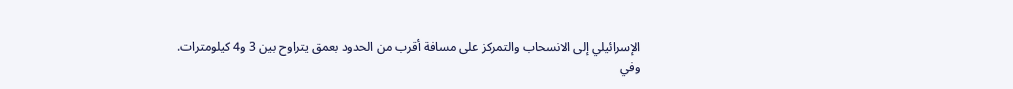الإسرائيلي إلى الانسحاب والتمركز على مسافة أقرب من الحدود بعمق يتراوح بين 3 و4 كيلومترات.
وفي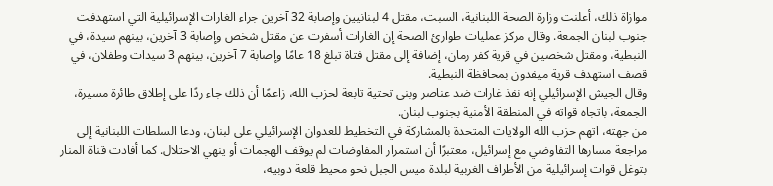موازاة ذلك، أعلنت وزارة الصحة اللبنانية، السبت، مقتل 4 لبنانيين وإصابة 32 آخرين جراء الغارات الإسرائيلية التي استهدفت جنوب لبنان الجمعة. وقال مركز عمليات طوارئ الصحة إن الغارات أسفرت عن مقتل شخص وإصابة 3 آخرين، بينهم سيدة، في النبطية، ومقتل شخصين في قرية كفر رمان، إضافة إلى مقتل فتاة تبلغ 18 عامًا وإصابة 7 آخرين، بينهم 3 سيدات وطفلان، في قصف استهدف قرية ميفدون بمحافظة النبطية.
وقال الجيش الإسرائيلي إنه نفذ غارات ضد عناصر وبنى تحتية تابعة لحزب الله، زاعمًا أن ذلك جاء ردًا على إطلاق طائرة مسيرة، الجمعة، باتجاه قواته في المنطقة الأمنية بجنوب لبنان.
من جهته، اتهم حزب الله الولايات المتحدة بالمشاركة في التخطيط للعدوان الإسرائيلي على لبنان، ودعا السلطات اللبنانية إلى مراجعة مسارها التفاوضي مع إسرائيل، معتبرًا أن استمرار المفاوضات لم يوقف الهجمات أو ينهي الاحتلال. كما أفادت قناة المنار بتوغل قوات إسرائيلية من الأطراف الغربية لبلدة ميس الجبل نحو محيط قلعة دوبيه،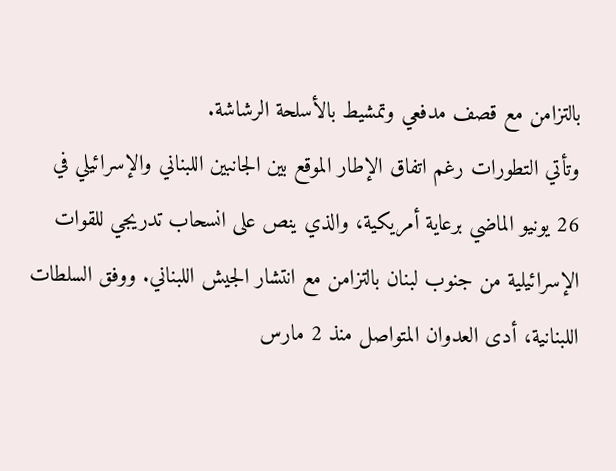بالتزامن مع قصف مدفعي وتمشيط بالأسلحة الرشاشة.
وتأتي التطورات رغم اتفاق الإطار الموقع بين الجانبين اللبناني والإسرائيلي في 26 يونيو الماضي برعاية أمريكية، والذي ينص على انسحاب تدريجي للقوات الإسرائيلية من جنوب لبنان بالتزامن مع انتشار الجيش اللبناني. ووفق السلطات اللبنانية، أدى العدوان المتواصل منذ 2 مارس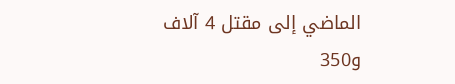الماضي إلى مقتل 4 آلاف و350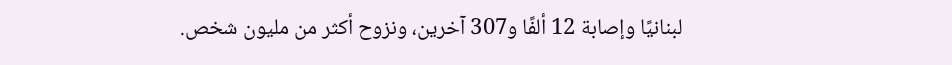لبنانيًا وإصابة 12 ألفًا و307 آخرين، ونزوح أكثر من مليون شخص.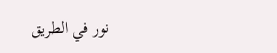نور في الطريق